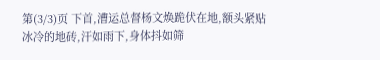第(3/3)页 下首,漕运总督杨文焕跪伏在地,额头紧贴冰冷的地砖,汗如雨下,身体抖如筛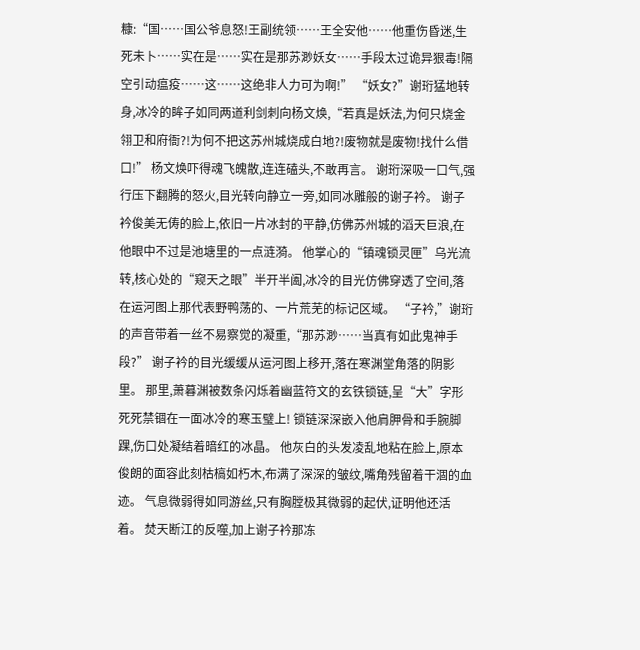糠:“国……国公爷息怒!王副统领……王全安他……他重伤昏迷,生死未卜……实在是……实在是那苏渺妖女……手段太过诡异狠毒!隔空引动瘟疫……这……这绝非人力可为啊!” “妖女?”谢珩猛地转身,冰冷的眸子如同两道利剑刺向杨文焕,“若真是妖法,为何只烧金翎卫和府衙?!为何不把这苏州城烧成白地?!废物就是废物!找什么借口!” 杨文焕吓得魂飞魄散,连连磕头,不敢再言。 谢珩深吸一口气,强行压下翻腾的怒火,目光转向静立一旁,如同冰雕般的谢子衿。 谢子衿俊美无俦的脸上,依旧一片冰封的平静,仿佛苏州城的滔天巨浪,在他眼中不过是池塘里的一点涟漪。 他掌心的“镇魂锁灵匣”乌光流转,核心处的“窥天之眼”半开半阖,冰冷的目光仿佛穿透了空间,落在运河图上那代表野鸭荡的、一片荒芜的标记区域。 “子衿,”谢珩的声音带着一丝不易察觉的凝重,“那苏渺……当真有如此鬼神手段?” 谢子衿的目光缓缓从运河图上移开,落在寒渊堂角落的阴影里。 那里,萧暮渊被数条闪烁着幽蓝符文的玄铁锁链,呈“大”字形死死禁锢在一面冰冷的寒玉璧上! 锁链深深嵌入他肩胛骨和手腕脚踝,伤口处凝结着暗红的冰晶。 他灰白的头发凌乱地粘在脸上,原本俊朗的面容此刻枯槁如朽木,布满了深深的皱纹,嘴角残留着干涸的血迹。 气息微弱得如同游丝,只有胸膛极其微弱的起伏,证明他还活着。 焚天断江的反噬,加上谢子衿那冻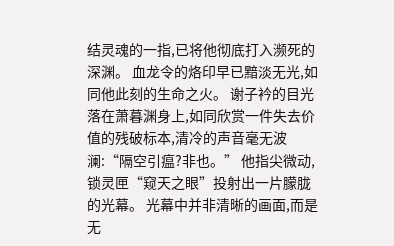结灵魂的一指,已将他彻底打入濒死的深渊。 血龙令的烙印早已黯淡无光,如同他此刻的生命之火。 谢子衿的目光落在萧暮渊身上,如同欣赏一件失去价值的残破标本,清冷的声音毫无波澜:“隔空引瘟?非也。” 他指尖微动,锁灵匣“窥天之眼”投射出一片朦胧的光幕。 光幕中并非清晰的画面,而是无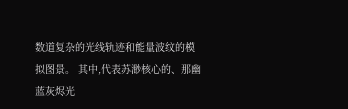数道复杂的光线轨迹和能量波纹的模拟图景。 其中,代表苏渺核心的、那幽蓝灰烬光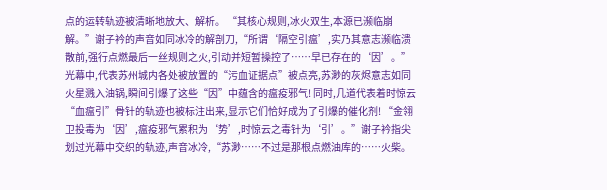点的运转轨迹被清晰地放大、解析。 “其核心规则,冰火双生,本源已濒临崩解。”谢子衿的声音如同冰冷的解剖刀,“所谓‘隔空引瘟’,实乃其意志濒临溃散前,强行点燃最后一丝规则之火,引动并短暂操控了……早已存在的‘因’。” 光幕中,代表苏州城内各处被放置的“污血证据点”被点亮,苏渺的灰烬意志如同火星溅入油锅,瞬间引爆了这些“因”中蕴含的瘟疫邪气! 同时,几道代表着时惊云“血瘟引”骨针的轨迹也被标注出来,显示它们恰好成为了引爆的催化剂! “金翎卫投毒为‘因’,瘟疫邪气累积为‘势’,时惊云之毒针为‘引’。”谢子衿指尖划过光幕中交织的轨迹,声音冰冷,“苏渺……不过是那根点燃油库的……火柴。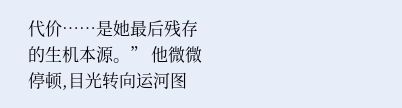代价……是她最后残存的生机本源。” 他微微停顿,目光转向运河图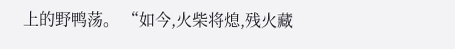上的野鸭荡。 “如今,火柴将熄,残火藏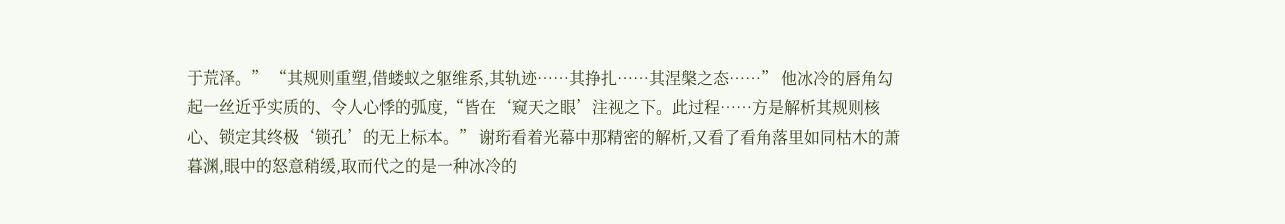于荒泽。” “其规则重塑,借蝼蚁之躯维系,其轨迹……其挣扎……其涅槃之态……” 他冰冷的唇角勾起一丝近乎实质的、令人心悸的弧度,“皆在‘窥天之眼’注视之下。此过程……方是解析其规则核心、锁定其终极‘锁孔’的无上标本。” 谢珩看着光幕中那精密的解析,又看了看角落里如同枯木的萧暮渊,眼中的怒意稍缓,取而代之的是一种冰冷的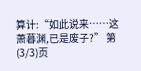算计:“如此说来……这萧暮渊,已是废子?” 第(3/3)页